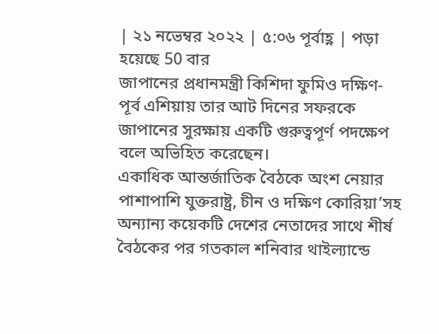| ২১ নভেম্বর ২০২২ | ৫:০৬ পূর্বাহ্ণ | পড়া হয়েছে 50 বার
জাপানের প্রধানমন্ত্রী কিশিদা ফুমিও দক্ষিণ-পূর্ব এশিয়ায় তার আট দিনের সফরকে জাপানের সুরক্ষায় একটি গুরুত্বপূর্ণ পদক্ষেপ বলে অভিহিত করেছেন।
একাধিক আন্তর্জাতিক বৈঠকে অংশ নেয়ার পাশাপাশি যুক্তরাষ্ট্র, চীন ও দক্ষিণ কোরিয়া’সহ অন্যান্য কয়েকটি দেশের নেতাদের সাথে শীর্ষ বৈঠকের পর গতকাল শনিবার থাইল্যান্ডে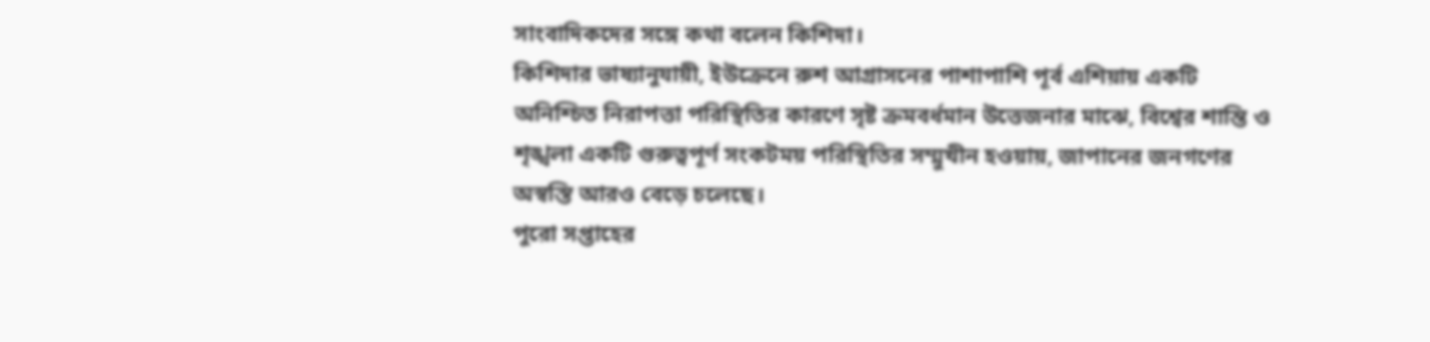সাংবাদিকদের সঙ্গে কথা বলেন কিশিদা।
কিশিদার ভাষ্যানুযায়ী, ইউক্রেনে রুশ আগ্রাসনের পাশাপাশি পূর্ব এশিয়ায় একটি অনিশ্চিত নিরাপত্তা পরিস্থিতির কারণে সৃষ্ট ক্রমবর্ধমান উত্তেজনার মাঝে, বিশ্বের শান্তি ও শৃঙ্খলা একটি গুরুত্বপূর্ণ সংকটময় পরিস্থিতির সম্মুখীন হওয়ায়, জাপানের জনগণের অস্বস্তি আরও বেড়ে চলেছে।
পুরো সপ্তাহের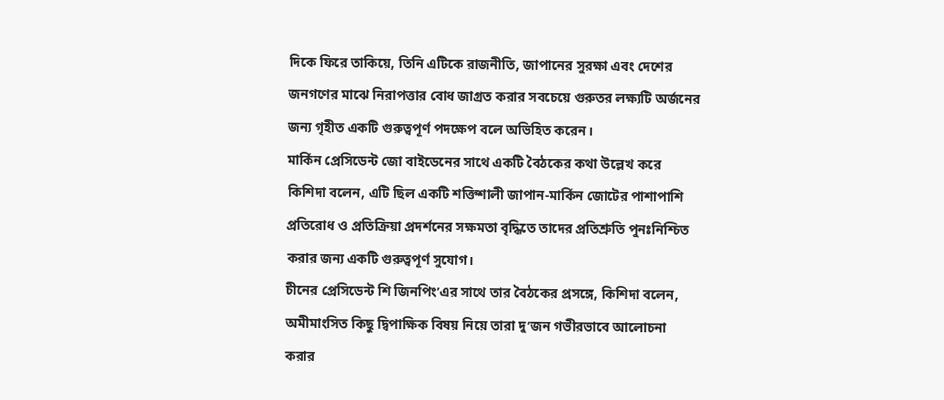দিকে ফিরে তাকিয়ে, তিনি এটিকে রাজনীতি, জাপানের সুরক্ষা এবং দেশের জনগণের মাঝে নিরাপত্তার বোধ জাগ্রত করার সবচেয়ে গুরুতর লক্ষ্যটি অর্জনের জন্য গৃহীত একটি গুরুত্বপূর্ণ পদক্ষেপ বলে অভিহিত করেন।
মার্কিন প্রেসিডেন্ট জো বাইডেনের সাথে একটি বৈঠকের কথা উল্লেখ করে কিশিদা বলেন, এটি ছিল একটি শক্তিশালী জাপান-মার্কিন জোটের পাশাপাশি প্রতিরোধ ও প্রতিক্রিয়া প্রদর্শনের সক্ষমতা বৃদ্ধিতে তাদের প্রতিশ্রুতি পুনঃনিশ্চিত করার জন্য একটি গুরুত্বপূর্ণ সুযোগ।
চীনের প্রেসিডেন্ট শি জিনপিং’এর সাথে তার বৈঠকের প্রসঙ্গে, কিশিদা বলেন, অমীমাংসিত কিছু দ্বিপাক্ষিক বিষয় নিয়ে তারা দু’জন গভীরভাবে আলোচনা করার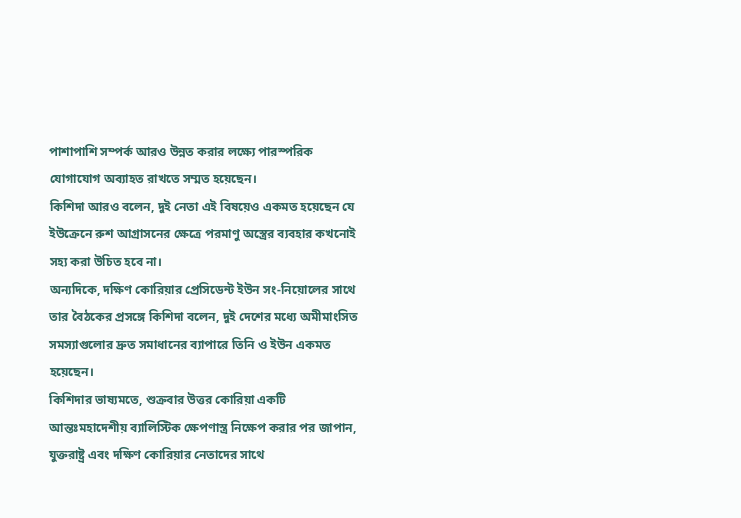পাশাপাশি সম্পর্ক আরও উন্নত করার লক্ষ্যে পারস্পরিক যোগাযোগ অব্যাহত রাখতে সম্মত হয়েছেন।
কিশিদা আরও বলেন, দুই নেতা এই বিষয়েও একমত হয়েছেন যে ইউক্রেনে রুশ আগ্রাসনের ক্ষেত্রে পরমাণু অস্ত্রের ব্যবহার কখনোই সহ্য করা উচিত হবে না।
অন্যদিকে, দক্ষিণ কোরিয়ার প্রেসিডেন্ট ইউন সং-নিয়োলের সাথে তার বৈঠকের প্রসঙ্গে কিশিদা বলেন, দুই দেশের মধ্যে অমীমাংসিত সমস্যাগুলোর দ্রুত সমাধানের ব্যাপারে তিনি ও ইউন একমত হয়েছেন।
কিশিদার ভাষ্যমতে, শুক্রবার উত্তর কোরিয়া একটি আন্তঃমহাদেশীয় ব্যালিস্টিক ক্ষেপণাস্ত্র নিক্ষেপ করার পর জাপান, যুক্তরাষ্ট্র এবং দক্ষিণ কোরিয়ার নেতাদের সাথে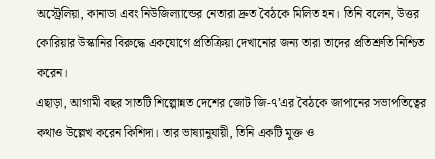অস্ট্রেলিয়া, কানাডা এবং নিউজিল্যান্ডের নেতারা দ্রুত বৈঠকে মিলিত হন। তিনি বলেন, উত্তর কোরিয়ার উস্কানির বিরুদ্ধে একযোগে প্রতিক্রিয়া দেখানোর জন্য তারা তাদের প্রতিশ্রুতি নিশ্চিত করেন।
এছাড়া, আগামী বছর সাতটি শিল্পোন্নত দেশের জোট জি-৭’এর বৈঠকে জাপানের সভাপতিত্বের কথাও উল্লেখ করেন কিশিদা। তার ভাষ্যানুযায়ী, তিনি একটি মুক্ত ও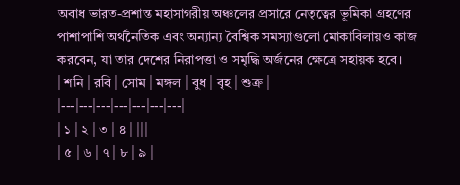অবাধ ভারত-প্রশান্ত মহাসাগরীয় অঞ্চলের প্রসারে নেতৃত্বের ভূমিকা গ্রহণের পাশাপাশি অর্থনৈতিক এবং অন্যান্য বৈশ্বিক সমস্যাগুলো মোকাবিলায়ও কাজ করবেন, যা তার দেশের নিরাপত্তা ও সমৃদ্ধি অর্জনের ক্ষেত্রে সহায়ক হবে।
| শনি | রবি | সোম | মঙ্গল | বুধ | বৃহ | শুক্র |
|---|---|---|---|---|---|---|
| ১ | ২ | ৩ | ৪ | |||
| ৫ | ৬ | ৭ | ৮ | ৯ |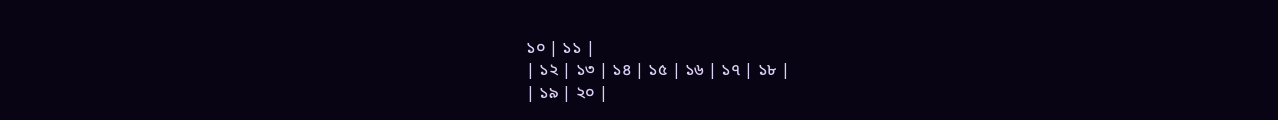১০ | ১১ |
| ১২ | ১৩ | ১৪ | ১৫ | ১৬ | ১৭ | ১৮ |
| ১৯ | ২০ |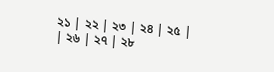২১ | ২২ | ২৩ | ২৪ | ২৫ |
| ২৬ | ২৭ | ২৮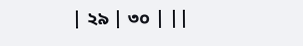| ২৯ | ৩০ | ||